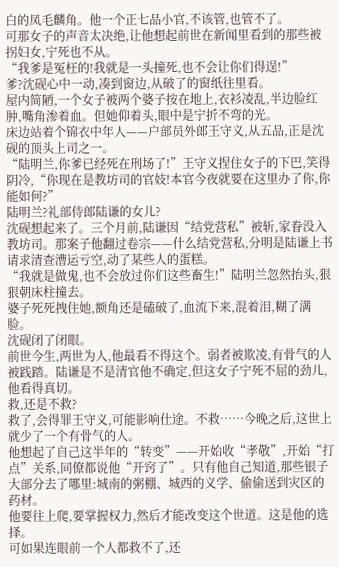白的凤毛麟角。他一个正七品小官,不该管,也管不了。
可那女子的声音太决绝,让他想起前世在新闻里看到的那些被拐妇女,宁死也不从。
“我爹是冤枉的!我就是一头撞死,也不会让你们得逞!”
爹?沈砚心中一动,凑到窗边,从破了的窗纸往里看。
屋内简陋,一个女子被两个婆子按在地上,衣衫凌乱,半边脸红肿,嘴角渗着血。但她仰着头,眼中是宁折不弯的光。
床边站着个锦衣中年人——户部员外郎王守义,从五品,正是沈砚的顶头上司之一。
“陆明兰,你爹已经死在刑场了!”王守义捏住女子的下巴,笑得阴冷,“你现在是教坊司的官妓!本官今夜就要在这里办了你,你能如何?”
陆明兰?礼部侍郎陆谦的女儿?
沈砚想起来了。三个月前,陆谦因“结党营私”被斩,家眷没入教坊司。那案子他翻过卷宗——什么结党营私,分明是陆谦上书请求清查漕运亏空,动了某些人的蛋糕。
“我就是做鬼,也不会放过你们这些畜生!”陆明兰忽然抬头,狠狠朝床柱撞去。
婆子死死拽住她,额角还是磕破了,血流下来,混着泪,糊了满脸。
沈砚闭了闭眼。
前世今生,两世为人,他最看不得这个。弱者被欺凌,有骨气的人被践踏。陆谦是不是清官他不确定,但这女子宁死不屈的劲儿,他看得真切。
救,还是不救?
救了,会得罪王守义,可能影响仕途。不救……今晚之后,这世上就少了一个有骨气的人。
他想起了自己这半年的“转变”——开始收“孝敬”,开始“打点”关系,同僚都说他“开窍了”。只有他自己知道,那些银子大部分去了哪里:城南的粥棚、城西的义学、偷偷送到灾区的药材。
他要往上爬,要掌握权力,然后才能改变这个世道。这是他的选择。
可如果连眼前一个人都救不了,还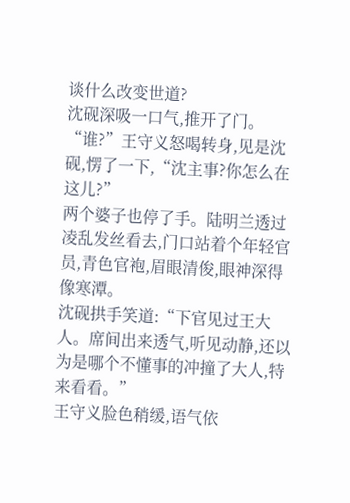谈什么改变世道?
沈砚深吸一口气,推开了门。
“谁?”王守义怒喝转身,见是沈砚,愣了一下,“沈主事?你怎么在这儿?”
两个婆子也停了手。陆明兰透过凌乱发丝看去,门口站着个年轻官员,青色官袍,眉眼清俊,眼神深得像寒潭。
沈砚拱手笑道:“下官见过王大人。席间出来透气,听见动静,还以为是哪个不懂事的冲撞了大人,特来看看。”
王守义脸色稍缓,语气依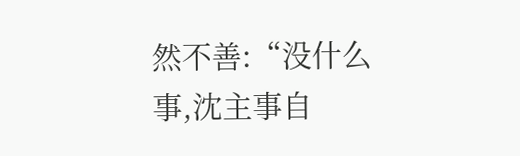然不善:“没什么事,沈主事自